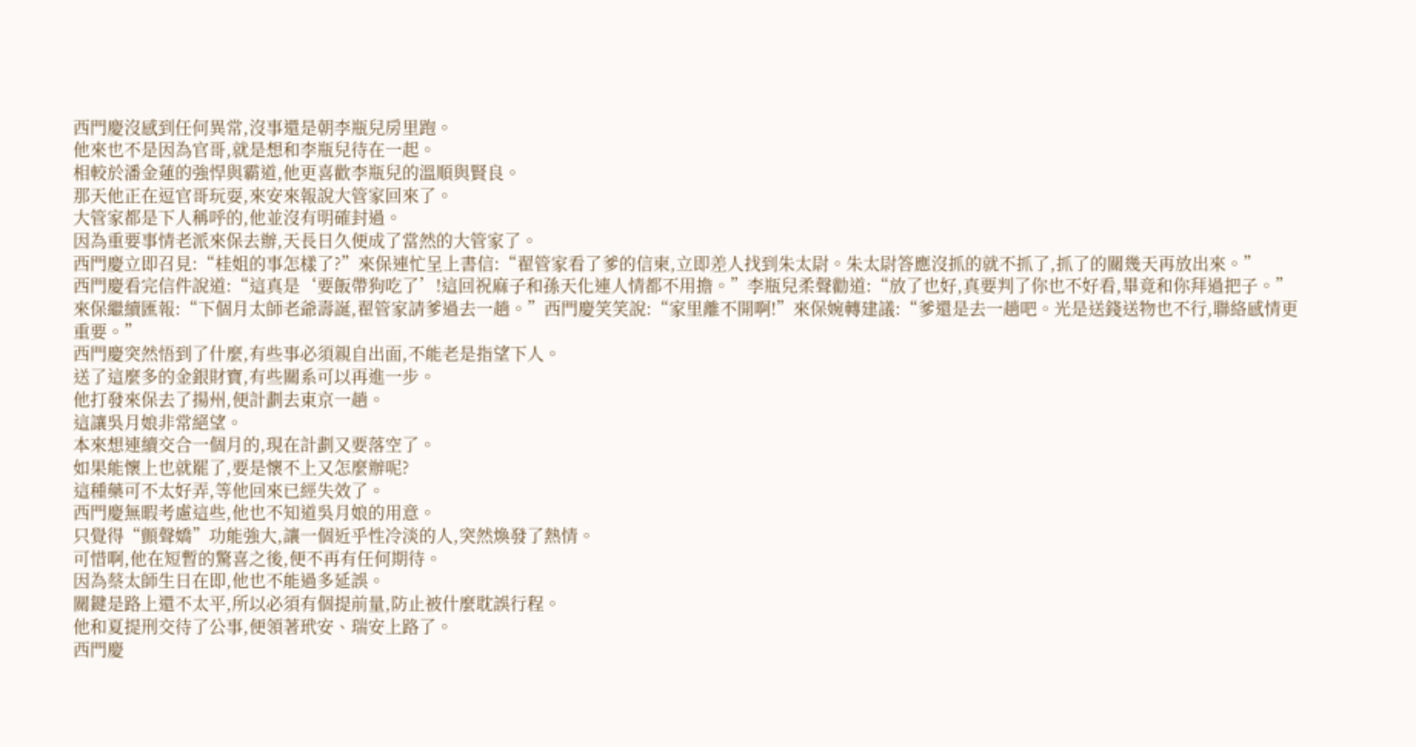西門慶沒感到任何異常,沒事還是朝李瓶兒房里跑。
他來也不是因為官哥,就是想和李瓶兒待在一起。
相較於潘金蓮的強悍與霸道,他更喜歡李瓶兒的溫順與賢良。
那天他正在逗官哥玩耍,來安來報說大管家回來了。
大管家都是下人稱呼的,他並沒有明確封過。
因為重要事情老派來保去辦,天長日久便成了當然的大管家了。
西門慶立即召見:“桂姐的事怎樣了?”來保連忙呈上書信:“翟管家看了爹的信柬,立即差人找到朱太尉。朱太尉答應沒抓的就不抓了,抓了的關幾天再放出來。”
西門慶看完信件說道:“這真是‘要飯帶狗吃了’!這回祝麻子和孫天化連人情都不用擔。”李瓶兒柔聲勸道:“放了也好,真要判了你也不好看,畢竟和你拜過把子。”
來保繼續匯報:“下個月太師老爺壽誕,翟管家請爹過去一趟。”西門慶笑笑說:“家里離不開啊!”來保婉轉建議:“爹還是去一趟吧。光是送錢送物也不行,聯絡感情更重要。”
西門慶突然悟到了什麼,有些事必須親自出面,不能老是指望下人。
送了這麼多的金銀財寶,有些關系可以再進一步。
他打發來保去了揚州,便計劃去東京一趟。
這讓吳月娘非常絕望。
本來想連續交合一個月的,現在計劃又要落空了。
如果能懷上也就罷了,要是懷不上又怎麼辦呢?
這種藥可不太好弄,等他回來已經失效了。
西門慶無暇考慮這些,他也不知道吳月娘的用意。
只覺得“顫聲嬌”功能強大,讓一個近乎性冷淡的人,突然煥發了熱情。
可惜啊,他在短暫的驚喜之後,便不再有任何期待。
因為蔡太師生日在即,他也不能過多延誤。
關鍵是路上還不太平,所以必須有個提前量,防止被什麼耽誤行程。
他和夏提刑交待了公事,便領著玳安、瑞安上路了。
西門慶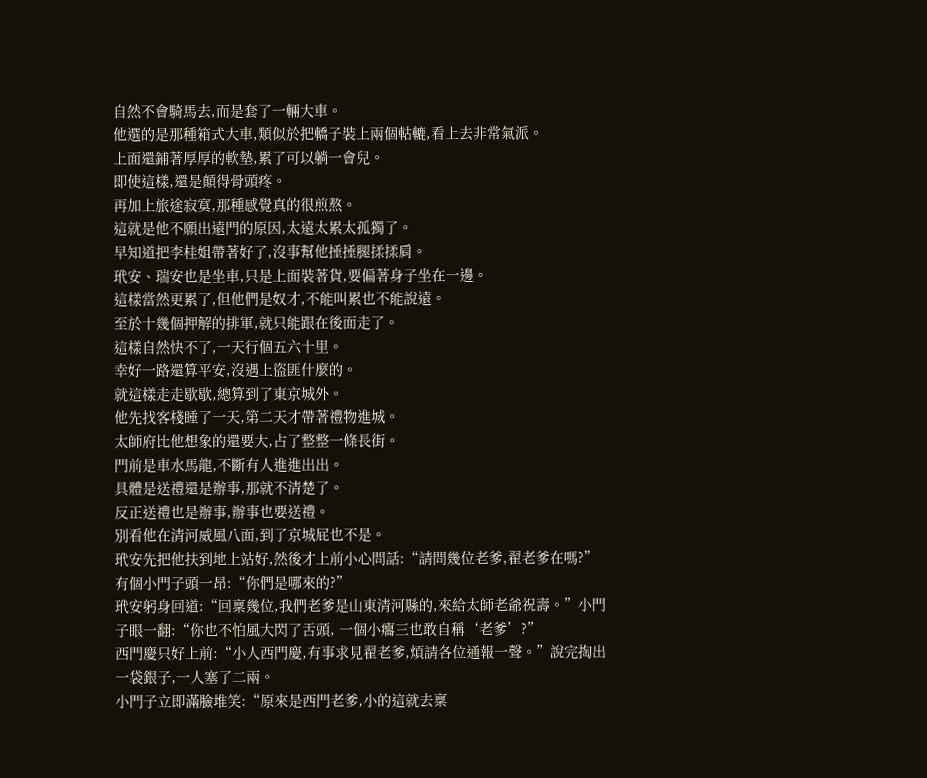自然不會騎馬去,而是套了一輛大車。
他選的是那種箱式大車,類似於把轎子裝上兩個軲轆,看上去非常氣派。
上面還鋪著厚厚的軟墊,累了可以躺一會兒。
即使這樣,還是顛得骨頭疼。
再加上旅途寂寞,那種感覺真的很煎熬。
這就是他不願出遠門的原因,太遠太累太孤獨了。
早知道把李桂姐帶著好了,沒事幫他捶捶腿揉揉肩。
玳安、瑞安也是坐車,只是上面裝著貨,要偏著身子坐在一邊。
這樣當然更累了,但他們是奴才,不能叫累也不能說遠。
至於十幾個押解的排軍,就只能跟在後面走了。
這樣自然快不了,一天行個五六十里。
幸好一路還算平安,沒遇上盜匪什麼的。
就這樣走走歇歇,總算到了東京城外。
他先找客棧睡了一天,第二天才帶著禮物進城。
太師府比他想象的還要大,占了整整一條長街。
門前是車水馬龍,不斷有人進進出出。
具體是送禮還是辦事,那就不清楚了。
反正送禮也是辦事,辦事也要送禮。
別看他在清河威風八面,到了京城屁也不是。
玳安先把他扶到地上站好,然後才上前小心問話:“請問幾位老爹,翟老爹在嗎?”有個小門子頭一昂:“你們是哪來的?”
玳安躬身回道:“回稟幾位,我們老爹是山東清河縣的,來給太師老爺祝壽。”小門子眼一翻:“你也不怕風大閃了舌頭, 一個小癟三也敢自稱‘老爹’?”
西門慶只好上前:“小人西門慶,有事求見翟老爹,煩請各位通報一聲。”說完掏出一袋銀子,一人塞了二兩。
小門子立即滿臉堆笑:“原來是西門老爹,小的這就去稟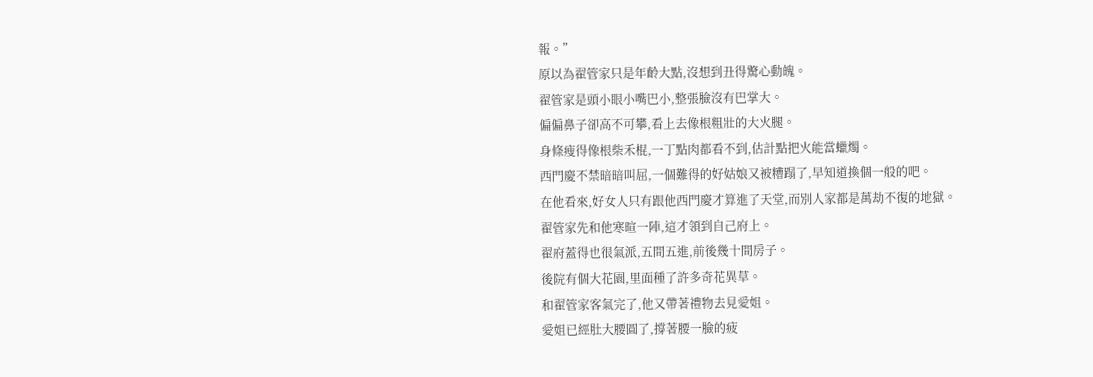報。”
原以為翟管家只是年齡大點,沒想到丑得驚心動魄。
翟管家是頭小眼小嘴巴小,整張臉沒有巴掌大。
偏偏鼻子卻高不可攀,看上去像根粗壯的大火腿。
身條瘦得像根柴禾棍,一丁點肉都看不到,估計點把火能當蠟燭。
西門慶不禁暗暗叫屈,一個難得的好姑娘又被糟蹋了,早知道換個一般的吧。
在他看來,好女人只有跟他西門慶才算進了天堂,而別人家都是萬劫不復的地獄。
翟管家先和他寒暄一陣,這才領到自己府上。
翟府蓋得也很氣派,五間五進,前後幾十間房子。
後院有個大花園,里面種了許多奇花異草。
和翟管家客氣完了,他又帶著禮物去見愛姐。
愛姐已經肚大腰圓了,撐著腰一臉的疲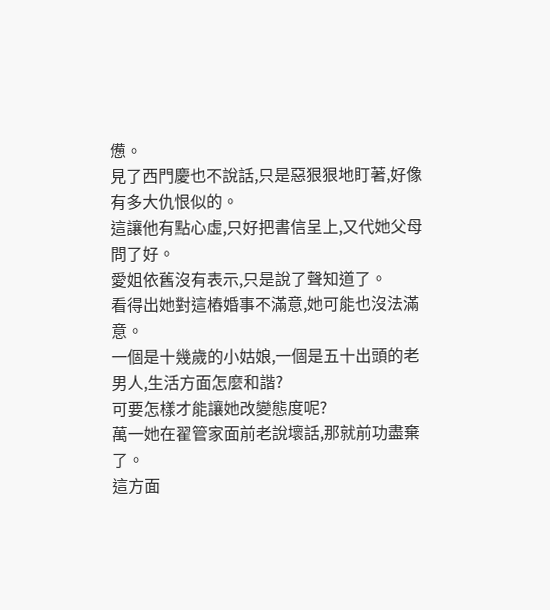憊。
見了西門慶也不說話,只是惡狠狠地盯著,好像有多大仇恨似的。
這讓他有點心虛,只好把書信呈上,又代她父母問了好。
愛姐依舊沒有表示,只是說了聲知道了。
看得出她對這樁婚事不滿意,她可能也沒法滿意。
一個是十幾歲的小姑娘,一個是五十出頭的老男人,生活方面怎麼和諧?
可要怎樣才能讓她改變態度呢?
萬一她在翟管家面前老說壞話,那就前功盡棄了。
這方面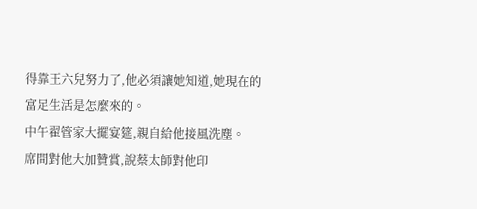得靠王六兒努力了,他必須讓她知道,她現在的富足生活是怎麼來的。
中午翟管家大擺宴筵,親自給他接風洗塵。
席間對他大加贊賞,說蔡太師對他印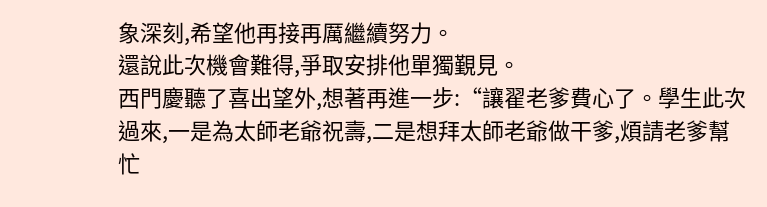象深刻,希望他再接再厲繼續努力。
還說此次機會難得,爭取安排他單獨覲見。
西門慶聽了喜出望外,想著再進一步:“讓翟老爹費心了。學生此次過來,一是為太師老爺祝壽,二是想拜太師老爺做干爹,煩請老爹幫忙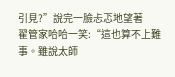引見?”說完一臉忐忑地望著
翟管家哈哈一笑:“這也算不上難事。雖說太師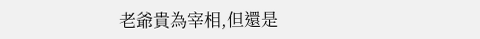老爺貴為宰相,但還是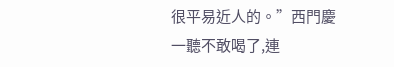很平易近人的。”西門慶一聽不敢喝了,連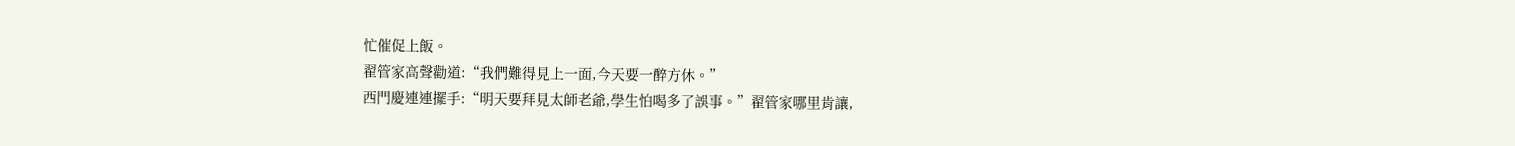忙催促上飯。
翟管家高聲勸道:“我們難得見上一面,今天要一醉方休。”
西門慶連連擺手:“明天要拜見太師老爺,學生怕喝多了誤事。”翟管家哪里肯讓,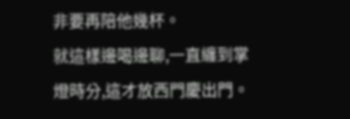非要再陪他幾杯。
就這樣邊喝邊聊,一直纏到掌燈時分,這才放西門慶出門。